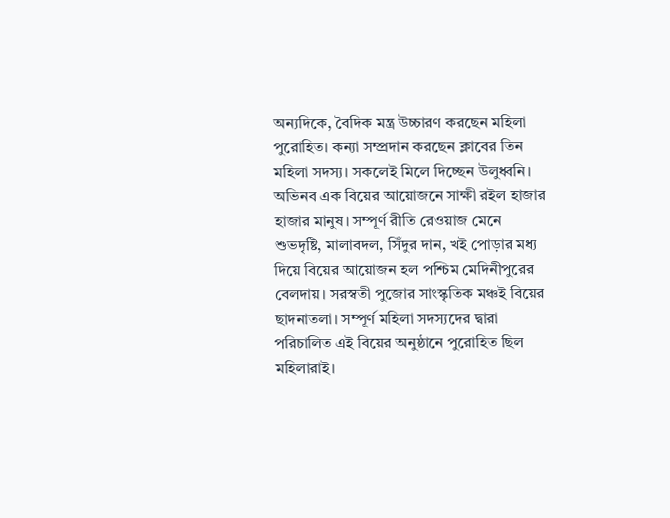অন্যদিকে, বৈদিক মন্ত্র উচ্চারণ করছেন মহিলা পুরোহিত। কন্যা সম্প্রদান করছেন ক্লাবের তিন মহিলা সদস্য। সকলেই মিলে দিচ্ছেন উলুধ্বনি। অভিনব এক বিয়ের আয়োজনে সাক্ষী রইল হাজার হাজার মানুষ। সম্পূর্ণ রীতি রেওয়াজ মেনে শুভদৃষ্টি, মালাবদল, সিঁদুর দান, খই পোড়ার মধ্য দিয়ে বিয়ের আয়োজন হল পশ্চিম মেদিনীপুরের বেলদায়। সরস্বতী পুজোর সাংস্কৃতিক মঞ্চই বিয়ের ছাদনাতলা। সম্পূর্ণ মহিলা সদস্যদের দ্বারা পরিচালিত এই বিয়ের অনুষ্ঠানে পুরোহিত ছিল মহিলারাই।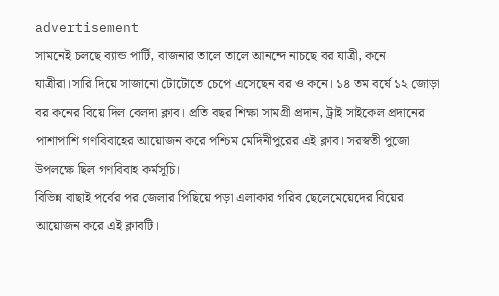advertisement
সামনেই চলছে ব্যান্ড পার্টি, বাজনার তালে তালে আনন্দে নাচছে বর যাত্রী, কনে যাত্রীরা।সারি দিয়ে সাজানো টোটোতে চেপে এসেছেন বর ও কনে। ১৪ তম বর্ষে ১২ জোড়া বর কনের বিয়ে দিল বেলদা ক্লাব। প্রতি বছর শিক্ষা সামগ্রী প্রদান, ট্রাই সাইকেল প্রদানের পাশাপাশি গণবিবাহের আয়োজন করে পশ্চিম মেদিনীপুরের এই ক্লাব। সরস্বতী পুজো উপলক্ষে ছিল গণবিবাহ কর্মসূচি।
বিভিন্ন বাছাই পর্বের পর জেলার পিছিয়ে পড়া এলাকার গরিব ছেলেমেয়েদের বিয়ের আয়োজন করে এই ক্লাবটি।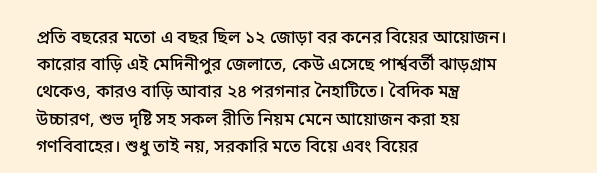প্রতি বছরের মতো এ বছর ছিল ১২ জোড়া বর কনের বিয়ের আয়োজন। কারোর বাড়ি এই মেদিনীপুর জেলাতে, কেউ এসেছে পার্শ্ববর্তী ঝাড়গ্রাম থেকেও, কারও বাড়ি আবার ২৪ পরগনার নৈহাটিতে। বৈদিক মন্ত্র উচ্চারণ, শুভ দৃষ্টি সহ সকল রীতি নিয়ম মেনে আয়োজন করা হয় গণবিবাহের। শুধু তাই নয়, সরকারি মতে বিয়ে এবং বিয়ের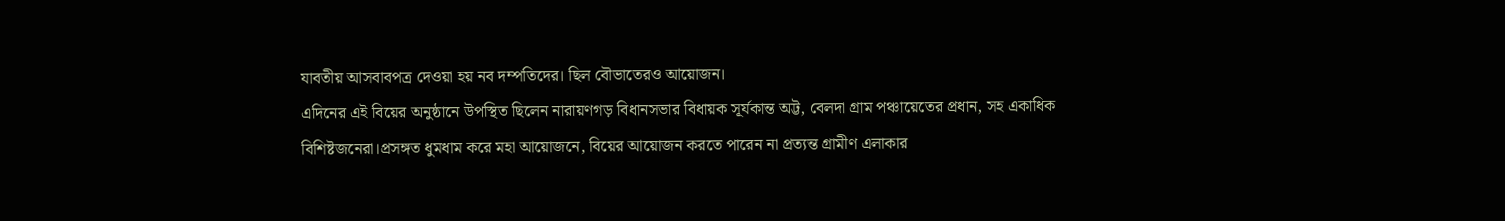যাবতীয় আসবাবপত্র দেওয়া হয় নব দম্পতিদের। ছিল বৌভাতেরও আয়োজন।
এদিনের এই বিয়ের অনুষ্ঠানে উপস্থিত ছিলেন নারায়ণগড় বিধানসভার বিধায়ক সূর্যকান্ত অট্ট, বেলদা গ্রাম পঞ্চায়েতের প্রধান, সহ একাধিক বিশিষ্টজনেরা।প্রসঙ্গত ধুমধাম করে মহা আয়োজনে, বিয়ের আয়োজন করতে পারেন না প্রত্যন্ত গ্রামীণ এলাকার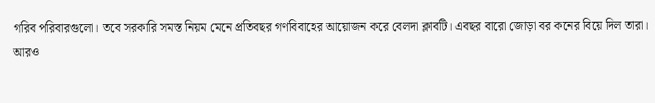গরিব পরিবারগুলো। তবে সরকারি সমস্ত নিয়ম মেনে প্রতিবছর গণবিবাহের আয়োজন করে বেলদা ক্লাবটি। এবছর বারো জোড়া বর কনের বিয়ে দিল তারা।
আরও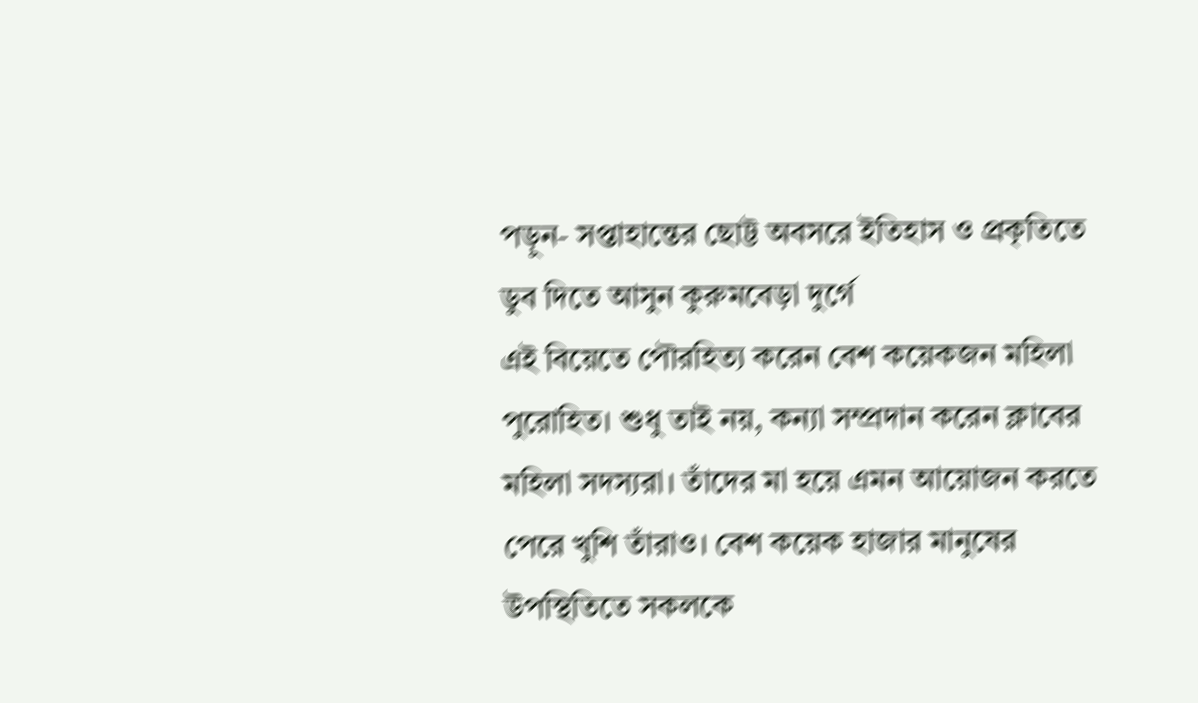পড়ুন- সপ্তাহান্তের ছোট্ট অবসরে ইতিহাস ও প্রকৃতিতে ডুব দিতে আসুন কুরুমবেড়া দুর্গে
এই বিয়েতে পৌরহিত্য করেন বেশ কয়েকজন মহিলা পুরোহিত। শুধু তাই নয়, কন্যা সম্প্রদান করেন ক্লাবের মহিলা সদস্যরা। তাঁদের মা হয়ে এমন আয়োজন করতে পেরে খুশি তাঁরাও। বেশ কয়েক হাজার মানুষের উপস্থিতিতে সকলকে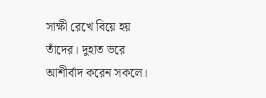সাক্ষী রেখে বিয়ে হয় তাঁদের। দুহাত ভরে আশীর্বাদ করেন সকলে।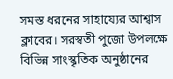সমস্ত ধরনের সাহায্যের আশ্বাস ক্লাবের। সরস্বতী পুজো উপলক্ষে বিভিন্ন সাংস্কৃতিক অনুষ্ঠানের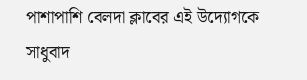পাশাপাশি বেলদা ক্লাবের এই উদ্যোগকে সাধুবাদ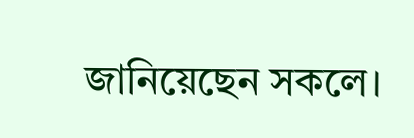জানিয়েছেন সকলে।